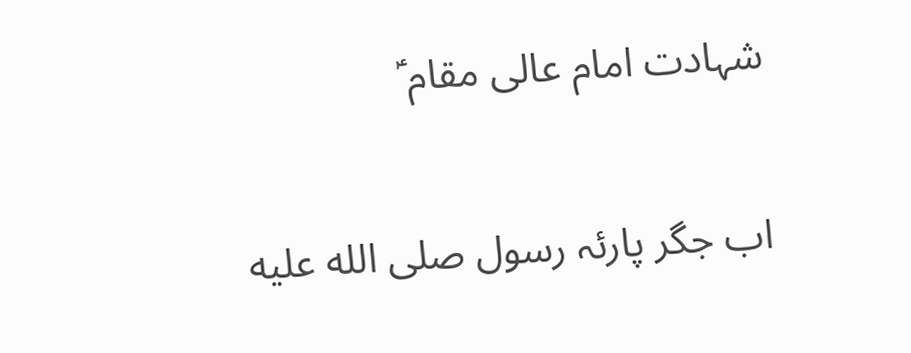شہادت امام عالی مقام ؑ

اب جگر پارئہ رسول صلى الله عليه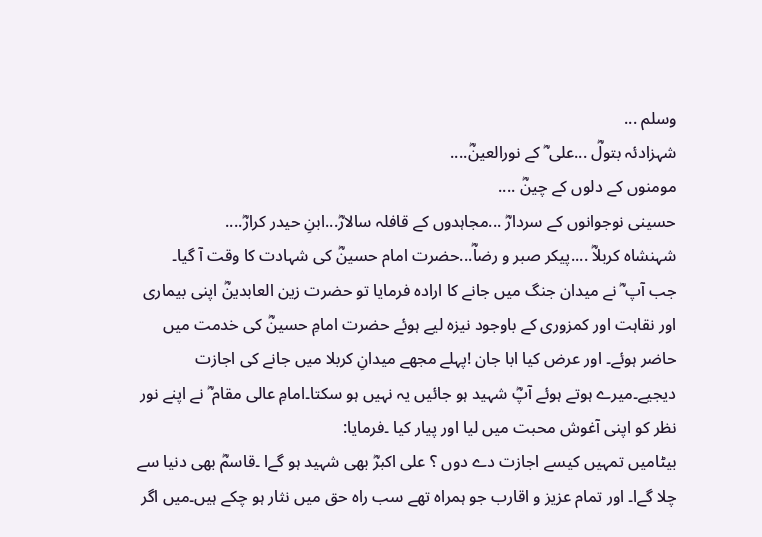وسلم ...
شہزادئہ بتولؓ ...علی ؓ کے نورالعینؓ....
مومنوں کے دلوں کے چینؓ ....
حسینی نوجوانوں کے سردارؓ ...مجاہدوں کے قافلہ سالارؓ...ابنِ حیدر کرارؓ....
شہنشاہ کربلاؓ ....پیکر صبر و رضاؓ...حضرت امام حسینؓ کی شہادت کا وقت آ گیا۔
جب آپ ؓ نے میدان جنگ میں جانے کا ارادہ فرمایا تو حضرت زین العابدینؓ اپنی بیماری اور نقاہت اور کمزوری کے باوجود نیزہ لیے ہوئے حضرت امامِ حسینؓ کی خدمت میں حاضر ہوئے۔ اور عرض کیا ابا جان !پہلے مجھے میدانِ کربلا میں جانے کی اجازت دیجیے۔میرے ہوتے ہوئے آپؓ شہید ہو جائیں یہ نہیں ہو سکتا۔امامِ عالی مقام ؓ نے اپنے نور نظر کو اپنی آغوش محبت میں لیا اور پیار کیا ۔فرمایا:
بیٹامیں تمہیں کیسے اجازت دے دوں ؟ علی اکبرؓ بھی شہید ہو گےا ۔قاسمؓ بھی دنیا سے چلا گےا۔ اور تمام عزیز و اقارب جو ہمراہ تھے سب راہ حق میں نثار ہو چکے ہیں۔میں اگر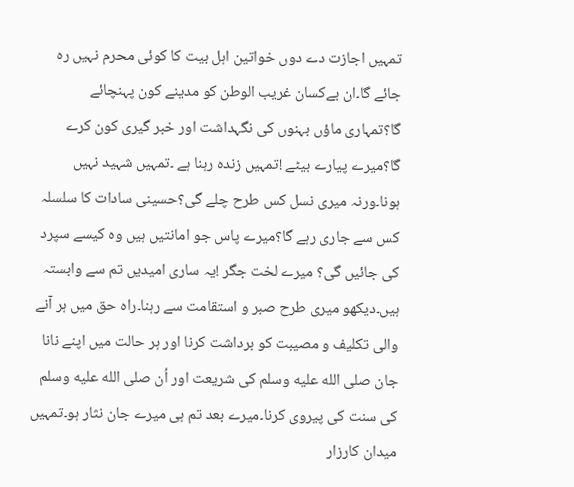تمہیں اجازت دے دوں خواتین اہل بیت کا کوئی محرم نہیں رہ جائے گا۔ان بےکسان غریب الوطن کو مدینے کون پہنچائے گا؟تمہاری ماؤں بہنوں کی نگہداشت اور خبر گیری کون کرے گا؟میرے پیارے بیٹے !تمہیں زندہ رہنا ہے ۔تمہیں شہید نہیں ہونا۔ورنہ میری نسل کس طرح چلے گی؟حسینی سادات کا سلسلہ کس سے جاری رہے گا؟میرے پاس جو امانتیں ہیں وہ کیسے سپرد کی جائیں گی؟ میرے لخت جگر !یہ ساری امیدیں تم سے وابستہ ہیں۔دیکھو میری طرح صبر و استقامت سے رہنا۔راہ حق میں ہر آنے والی تکلیف و مصیبت کو برداشت کرنا اور ہر حالت میں اپنے نانا جان صلى الله عليه وسلم کی شریعت اور اُن صلى الله عليه وسلم کی سنت کی پیروی کرنا۔میرے بعد تم ہی میرے جان نثار ہو۔تمہیں میدان کارزار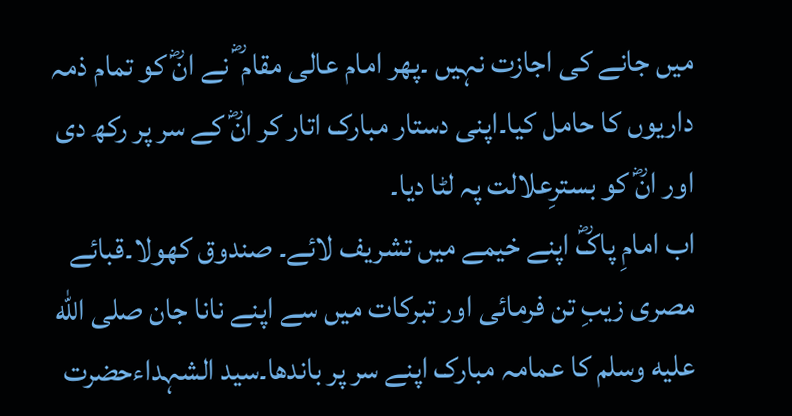میں جانے کی اجازت نہیں ۔پھر امام عالی مقام ؓ نے انؓ کو تمام ذمہ داریوں کا حامل کیا۔اپنی دستار مبارک اتار کر انؓ کے سر پر رکھ دی اور انؓ کو بسترِعلالت پہ لٹا دیا۔
اب امامِ پاکؓ اپنے خیمے میں تشریف لائے۔ صندوق کھولا۔قبائے مصری زیبِ تن فرمائی اور تبرکات میں سے اپنے نانا جان صلى الله عليه وسلم کا عمامہ مبارک اپنے سر پر باندھا۔سید الشہداءحضرت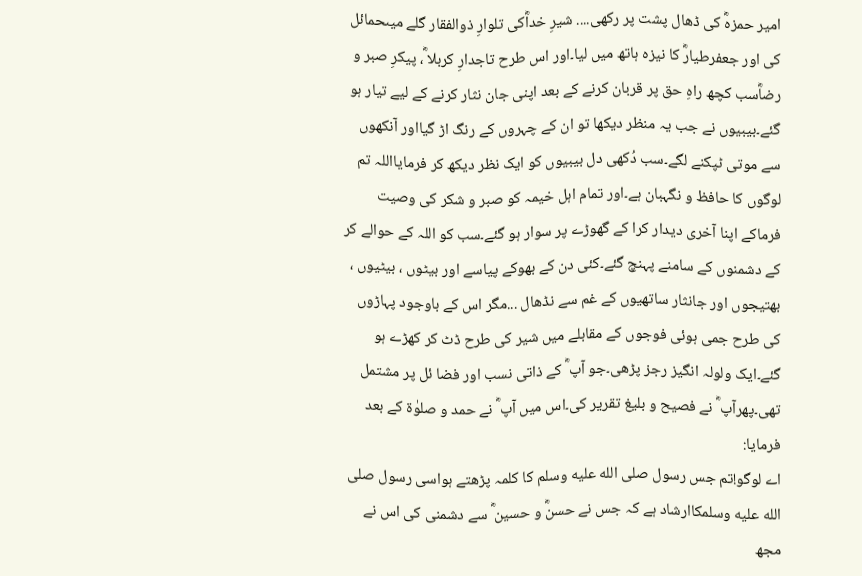امیر حمزہؓ کی ڈھال پشت پر رکھی.... شیرِ خداؓکی تلوارِ ذوالفقار گلے میںحمائل کی اور جعفرطیارؓ کا نیزہ ہاتھ میں لیا۔اور اس طرح تاجدارِ کربلا ؓ، پیکرِ صبر و رضاؓسب کچھ راہِ حق پر قربان کرنے کے بعد اپنی جان نثار کرنے کے لیے تیار ہو گئے۔بیبیوں نے جب یہ منظر دیکھا تو ان کے چہروں کے رنگ اڑ گیااور آنکھوں سے موتی ٹپکنے لگے۔سب دُکھی دل بیبیوں کو ایک نظر دیکھ کر فرمایااللہ تم لوگوں کا حافظ و نگہبان ہے۔اور تمام اہل خیمہ کو صبر و شکر کی وصیت فرماکے اپنا آخری دیدار کرا کے گھوڑے پر سوار ہو گئے۔سب کو اللہ کے حوالے کر کے دشمنوں کے سامنے پہنچ گئے۔کئی دن کے بھوکے پیاسے اور بیٹوں ، بیٹیوں ، بھتیجوں اور جانثار ساتھیوں کے غم سے نڈھال ...مگر اس کے باوجود پہاڑوں کی طرح جمی ہوئی فوجوں کے مقابلے میں شیر کی طرح ڈٹ کر کھڑے ہو گئے۔ایک ولولہ انگیز رجز پڑھی۔جو آپ ؓ کے ذاتی نسب اور فضا ئل پر مشتمل تھی۔پھرآپ ؓ نے فصیح و بلیغ تقریر کی۔اس میں آپ ؓ نے حمد و صلوٰة کے بعد فرمایا:
اے لوگو!تم جس رسول صلى الله عليه وسلم کا کلمہ پڑھتے ہواسی رسول صلى الله عليه وسلمکاارشاد ہے کہ جس نے حسنؓ و حسین ؓ سے دشمنی کی اس نے مجھ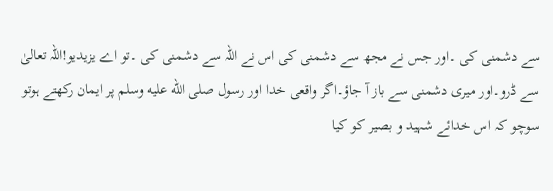سے دشمنی کی ۔اور جس نے مجھ سے دشمنی کی اس نے اللہ سے دشمنی کی ۔تو اے یزیدیو!اللہ تعالیٰ سے ڈرو۔اور میری دشمنی سے باز آ جاؤ۔اگر واقعی خدا اور رسول صلى الله عليه وسلم پر ایمان رکھتے ہوتو سوچو کہ اس خدائے شہید و بصیر کو کیا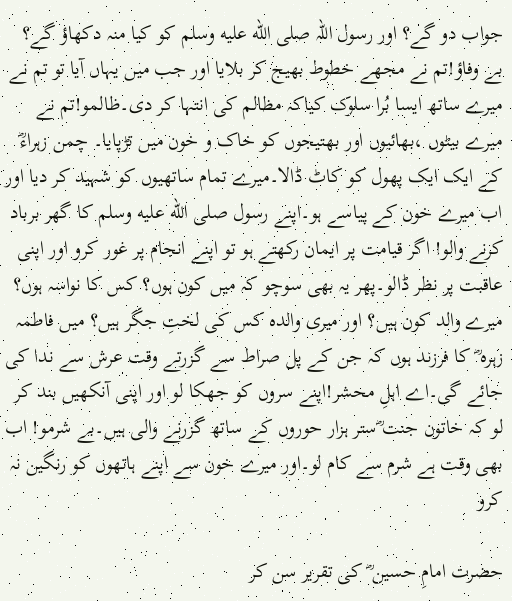جواب دو گے؟ اور رسول اللہ صلى الله عليه وسلم کو کیا منہ دکھاؤ گے؟ بے وفاؤ!تم نے مجھے خطوط بھیج کر بلایا اور جب میں یہاں آیا تو تم نے میرے ساتھ ایسا بُرا سلوک کیاکہ مظالم کی انتہا کر دی۔ظالمو!تم نے میرے بیٹوں ،بھائیوں اور بھتیجوں کو خاک و خون میں تڑپایا۔ چمن زہراءؓ کے ایک ایک پھول کو کاٹ ڈالا۔میرے تمام ساتھیوں کو شہید کر دیا اور اب میرے خون کے پیاسے ہو۔اپنے رسول صلى الله عليه وسلم کا گھر برباد کرنے والو! اگر قیامت پر ایمان رکھتے ہو تو اپنے انجام پر غور کرو اور اپنی عاقبت پر نظر ڈالو۔پھر یہ بھی سوچو کہ میں کون ہوں؟ کس کا نواسہ ہوں؟ میرے والد کون ہیں؟ اور میری والدہ کس کی لختِ جگر ہیں؟ میں فاطمہ زہرہ ؓ کا فرزند ہوں کہ جن کے پل صراط سے گزرتے وقت عرش سے ندا کی جائے گی۔اے اہلِ محشر!اپنے سروں کو جھکا لو اور اپنی آنکھیں بند کر لو کہ خاتون جنت ؓستر ہزار حوروں کے ساتھ گزرنے والی ہیں۔بے شرمو! اب بھی وقت ہے شرم سے کام لو۔اور میرے خون سے اپنے ہاتھوں کو رنگین نہ کرو

حضرت امامِ حسین ؓ کی تقریر سن کر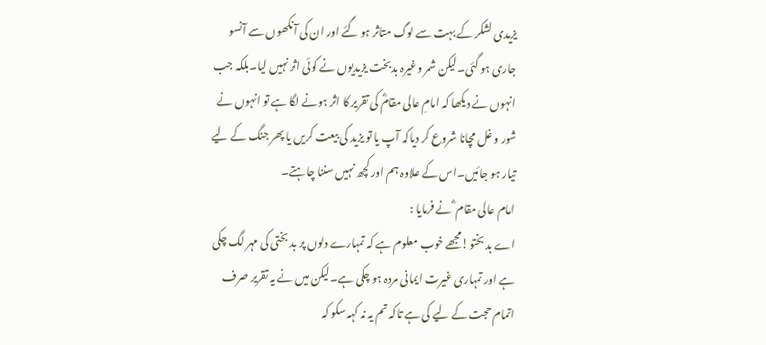یزیدی لشکر کے بہت سے لوگ متاثر ہو گئے اور ان کی آنکھوں سے آنسو جاری ہو گئی۔لیکن شمر وغیرہ بدبخت یزیدیوں نے کوئی اثر نہیں لیا۔بلکہ جب انہوں نے دیکھا کہ امامِ عالی مقامؓ کی تقریر کا اثر ہونے لگا ہے تو انہوں نے شور و غل مچانا شروع کر دیاکہ آپ یا تو یزید کی بیعت کریں یا پھر جنگ کے لیے تیار ہو جائیں۔اس کے علاوہ ہم اور کچھ نہیں سننا چاہتے۔
امام عالی مقام ؓ نے فرمایا :
اے بد بختو!مجھے خوب معلوم ہے کہ تمہارے دلوں پر بد بختی کی مہر لگ چکی ہے اور تمہاری غیرت ایمانی مردہ ہو چکی ہے۔لیکن میں نے یہ تقریر صرف اتمام حجت کے لیے کی ہے تاکہ تم یہ نہ کہہ سکو کہ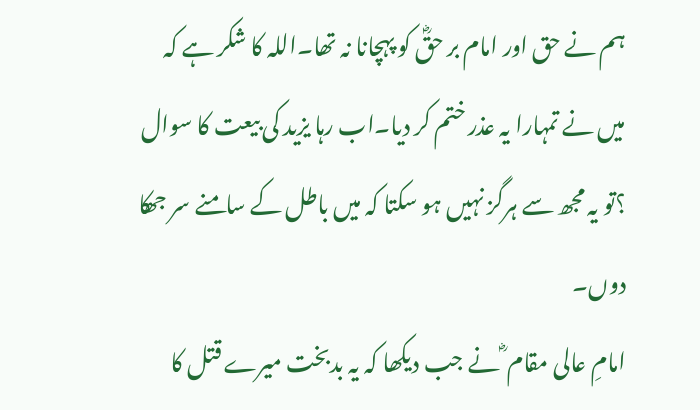ہم نے حق اور امام بر حقؓ کو پہچانا نہ تھا۔اللہ کا شکر ہے کہ میں نے تمہارا یہ عذر ختم کر دیا۔اب رہا یزید کی بیعت کا سوال ؟تو یہ مجھ سے ہرگز نہیں ہو سکتا کہ میں باطل کے سامنے سر جھکا دوں۔
امامِ عالی مقام ؓ نے جب دیکھا کہ یہ بدبخت میرے قتل کا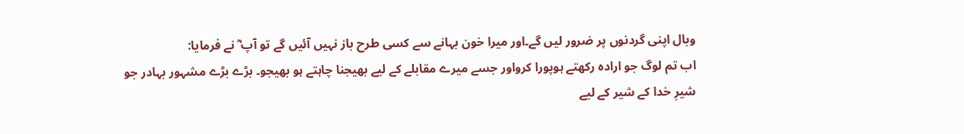وبال اپنی گردنوں پر ضرور لیں گے۔اور میرا خون بہانے سے کسی طرح باز نہیں آئیں گے تو آپ ؓ نے فرمایا:
اب تم لوگ جو ارادہ رکھتے ہوپورا کرواور جسے میرے مقابلے کے لیے بھیجنا چاہتے ہو بھیجو۔ بڑے بڑے مشہور بہادر جو شیرِ خدا کے شیر کے لیے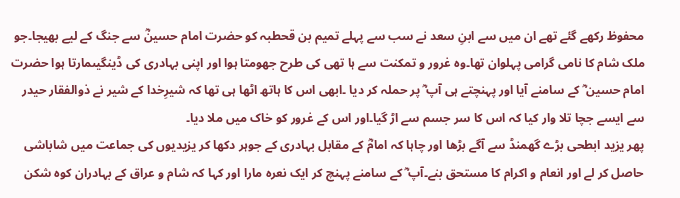محفوظ رکھے گئے تھے ان میں سے ابنِ سعد نے سب سے پہلے تمیم بن قحطبہ کو حضرت امام حسینؓ سے جنگ کے لیے بھیجا۔جو ملک شام کا نامی گرامی پہلوان تھا۔وہ غرور و تمکنت سے ہا تھی کی طرح جھومتا ہوا اور اپنی بہادری کی ڈینگیںمارتا ہوا حضرت امام حسین ؓ کے سامنے آیا اور پہنچتے ہی آپ ؓ پر حملہ کر دیا ۔ابھی اس کا ہاتھ اٹھا ہی تھا کہ شیرِخدا کے شیر نے ذوالفقار حیدر سے ایسے جچا تلا وار کیا کہ اس کا سر جسم سے اڑ گیا۔اور اس کے غرور کو خاک میں ملا دیا۔
پھر یزید ابطحی بڑے گھمنڈ سے آگے بڑھا اور چاہا کہ امامؓ کے مقابل بہادری کے جوہر دکھا کر یزیدیوں کی جماعت میں شاباشی حاصل کر لے اور انعام و اکرام کا مستحق بنے۔آپ ؓ کے سامنے پہنچ کر ایک نعرہ مارا اور کہا کہ شام و عراق کے بہادران کوہ شکن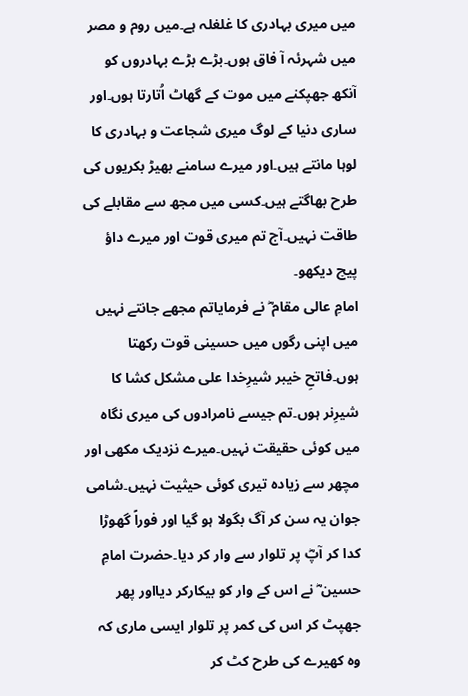میں میری بہادری کا غلغلہ ہے۔میں روم و مصر میں شہرئہ آ فاق ہوں۔بڑے بڑے بہادروں کو آنکھ جھپکنے میں موت کے گھاٹ اُتارتا ہوں۔اور ساری دنیا کے لوگ میری شجاعت و بہادری کا لوہا مانتے ہیں۔اور میرے سامنے بھیڑ بکریوں کی طرح بھاگتے ہیں۔کسی میں مجھ سے مقابلے کی طاقت نہیں۔آج تم میری قوت اور میرے داؤ پیچ دیکھو۔
امامِ عالی مقام ؓ نے فرمایاتم مجھے جانتے نہیں میں اپنی رگوں میں حسینی قوت رکھتا ہوں۔فاتحِ خیبر شیرِخدا علی مشکل کشا کا شیرِنر ہوں۔تم جیسے نامرادوں کی میری نگاہ میں کوئی حقیقت نہیں۔میرے نزدیک مکھی اور مچھر سے زیادہ تیری کوئی حیثیت نہیں۔شامی جوان یہ سن کر آگ بگولا ہو گیا اور فوراً گھوڑا کدا کر آپؓ پر تلوار سے وار کر دیا۔حضرت امامِ حسین ؓ نے اس کے وار کو بیکارکر دیااور پھر جھپٹ کر اس کی کمر پر تلوار ایسی ماری کہ وہ کھیرے کی طرح کٹ کر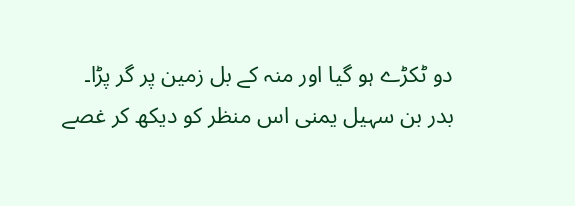دو ٹکڑے ہو گیا اور منہ کے بل زمین پر گر پڑا۔
بدر بن سہیل یمنی اس منظر کو دیکھ کر غصے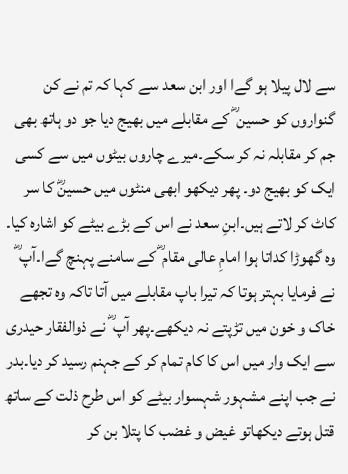سے لال پیلا ہو گےا اور ابن سعد سے کہا کہ تم نے کن گنواروں کو حسین ؓ کے مقابلے میں بھیج دیا جو دو ہاتھ بھی جم کر مقابلہ نہ کر سکے۔میرے چاروں بیٹوں میں سے کسی ایک کو بھیج دو۔ پھر دیکھو ابھی منٹوں میں حسینؓ کا سر کاٹ کر لاتے ہیں۔ابنِ سعد نے اس کے بڑے بیٹے کو اشارہ کیا۔ وہ گھوڑا کداتا ہوا امامِ عالی مقام ؓ کے سامنے پہنچ گےا۔آپ ؓ نے فرمایا بہتر ہوتا کہ تیرا باپ مقابلے میں آتا تاکہ وہ تجھے خاک و خون میں تڑپتے نہ دیکھے۔پھر آپ ؓ نے ذوالفقار حیدری سے ایک وار میں اس کا کام تمام کر کے جہنم رسید کر دیا۔بدر نے جب اپنے مشہور شہسوار بیٹے کو اس طرح ذلت کے ساتھ قتل ہوتے دیکھاتو غیض و غضب کا پتلا بن کر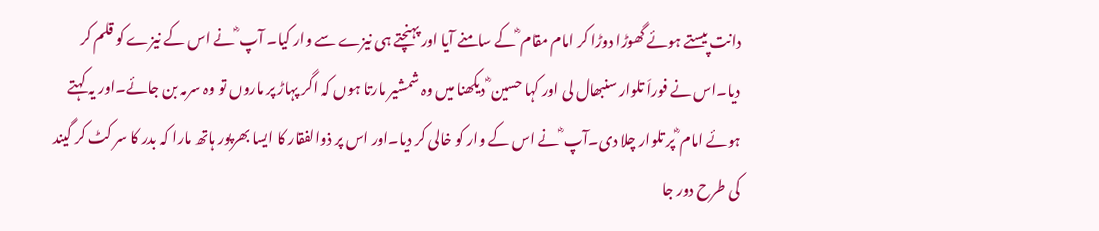دانت پیستے ہوئے گھوڑا دوڑا کر امام مقام ؓ کے سامنے آیا اور پہنچتے ہی نیزے سے وار کیا۔ آپ ؓ نے اس کے نیزے کو قلم کر دیا۔اس نے فوراَ تلوار سنبھال لی اور کہا حسین ؓ دیکھنا میں وہ شمشیر مارتا ہوں کہ اگر پہاڑ پر ماروں تو وہ سرمہ بن جائے۔اور یہ کہتے ہوئے امام ؓ پر تلوار چلا دی۔آپ ؓ نے اس کے وار کو خالی کر دیا۔اور اس پر ذوالفقار کا ایسا بھرپور ہاتھ مارا کہ بدر کا سر کٹ کر گیند کی طرح دور جا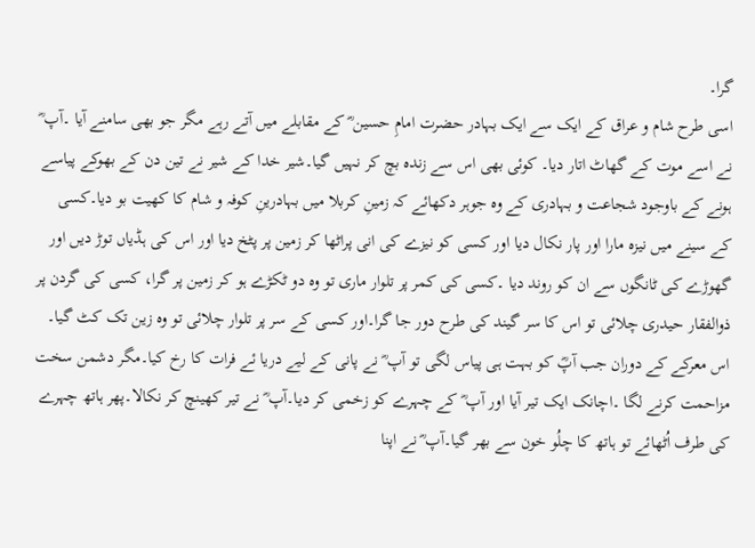گرا۔
اسی طرح شام و عراق کے ایک سے ایک بہادر حضرت امامِ حسین ؓ کے مقابلے میں آتے رہے مگر جو بھی سامنے آیا ۔آپ ؓ نے اسے موت کے گھاٹ اتار دیا۔ کوئی بھی اس سے زندہ بچ کر نہیں گیا۔شیر خدا کے شیر نے تین دن کے بھوکے پیاسے ہونے کے باوجود شجاعت و بہادری کے وہ جوہر دکھائے کہ زمینِ کربلا میں بہادرینِ کوفہ و شام کا کھیت بو دیا۔کسی کے سینے میں نیزہ مارا اور پار نکال دیا اور کسی کو نیزے کی انی پراٹھا کر زمین پر پٹخ دیا اور اس کی ہڈیاں توڑ دیں اور گھوڑے کی ٹانگوں سے ان کو روند دیا ۔کسی کی کمر پر تلوار ماری تو وہ دو ٹکڑے ہو کر زمین پر گرا، کسی کی گردن پر ذوالفقار حیدری چلائی تو اس کا سر گیند کی طرح دور جا گرا۔اور کسی کے سر پر تلوار چلائی تو وہ زین تک کٹ گیا۔
اس معرکے کے دوران جب آپؓ کو بہت ہی پیاس لگی تو آپ ؓ نے پانی کے لیے دریا ئے فرات کا رخ کیا۔مگر دشمن سخت مزاحمت کرنے لگا ۔اچانک ایک تیر آیا اور آپ ؓ کے چہرے کو زخمی کر دیا۔آپ ؓ نے تیر کھینچ کر نکالا۔پھر ہاتھ چہرے کی طرف اُٹھائے تو ہاتھ کا چلُو خون سے بھر گیا۔آپ ؓ نے اپنا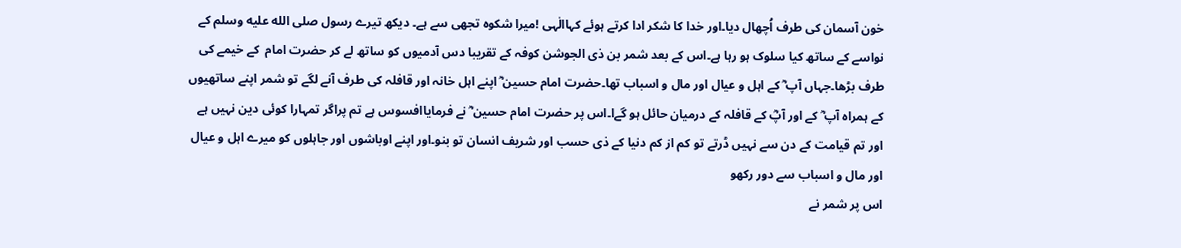خون آسمان کی طرف اُچھال دیا۔اور خدا کا شکر ادا کرتے ہوئے کہاالٰہی !میرا شکوہ تجھی سے ہے۔ دیکھ تیرے رسول صلى الله عليه وسلم کے نواسے کے ساتھ کیا سلوک ہو رہا ہے۔اس کے بعد شمر بن ذی الجوشن کوفہ کے تقریبا دس آدمیوں کو ساتھ لے کر حضرت امام  کے خیمے کی طرف بڑھا۔جہاں آپ ؓ کے اہل و عیال اور مال و اسباب تھا۔حضرت امام حسین ؓ اپنے اہل خانہ اور قافلہ کی طرف آنے لگے تو شمر اپنے ساتھیوں کے ہمراہ آپ ؓ کے اور آپؓ کے قافلہ کے درمیان حائل ہو گےا۔اس پر حضرت امام حسین ؓ نے فرمایاافسوس ہے تم پراگر تمہارا کوئی دین نہیں ہے اور تم قیامت کے دن سے نہیں ڈرتے تو کم از کم دنیا کے ذی حسب اور شریف انسان تو بنو۔اور اپنے اوباشوں اور جاہلوں کو میرے اہل و عیال اور مال و اسباب سے دور رکھو
اس پر شمر نے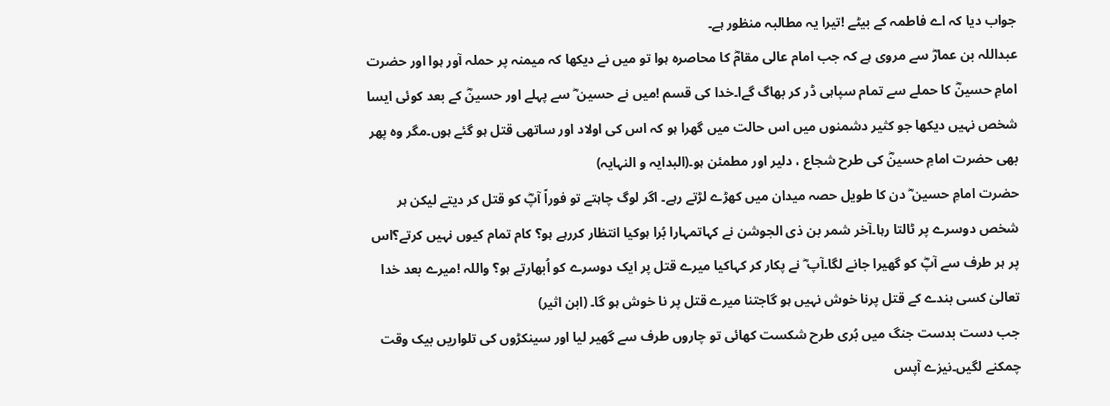جواب دیا کہ اے فاطمہ کے بیٹے !تیرا یہ مطالبہ منظور ہے۔
عبداللہ بن عمارؓ سے مروی ہے کہ جب امام عالی مقامؓ کا محاصرہ ہوا تو میں نے دیکھا کہ میمنہ پر حملہ آور ہوا اور حضرت امامِ حسینؓ کا حملے سے تمام سپاہی ڈر کر بھاگ گےا۔خدا کی قسم !میں نے حسین ؓ سے پہلے اور حسینؓ کے بعد کوئی ایسا شخص نہیں دیکھا جو کثیر دشمنوں میں اس حالت میں گھرا ہو کہ اس کی اولاد اور ساتھی قتل ہو گئے ہوں۔مگر وہ پھر بھی حضرت امامِ حسینؓ کی طرح شجاع ، دلیر اور مطمئن ہو۔(البدایہ و النہایہ)
حضرت امامِ حسین ؓ دن کا طویل حصہ میدان میں کھڑے لڑتے رہے۔ اگر لوگ چاہتے تو فوراً آپؓ کو قتل کر دیتے لیکن ہر شخص دوسرے پر ٹالتا رہا۔آخر شمر بن ذی الجوشن نے کہاتمہارا بُرا ہوکیا انتظار کررہے ہو؟ کام تمام کیوں نہیں کرتے؟اس پر ہر طرف سے آپؓ کو گھیرا جانے لگا۔آپ ؓ نے پکار کر کہاکیا میرے قتل پر ایک دوسرے کو اُبھارتے ہو؟ واللہ !میرے بعد خدا تعالیٰ کسی بندے کے قتل پرنا خوش نہیں ہو گاجتنا میرے قتل پر نا خوش ہو گا۔ (ابن اثیر)
جب دست بدست جنگ میں بُری طرح شکست کھائی تو چاروں طرف سے گھیر لیا اور سینکڑوں کی تلواریں بیک وقت چمکنے لگیں۔نیزے آپس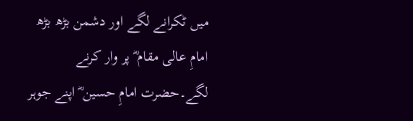میں ٹکرانے لگے اور دشمن بڑھ بڑھ امامِ عالی مقام ؓ پر وار کرنے لگے۔حضرت امامِ حسین ؓ اپنے جوہر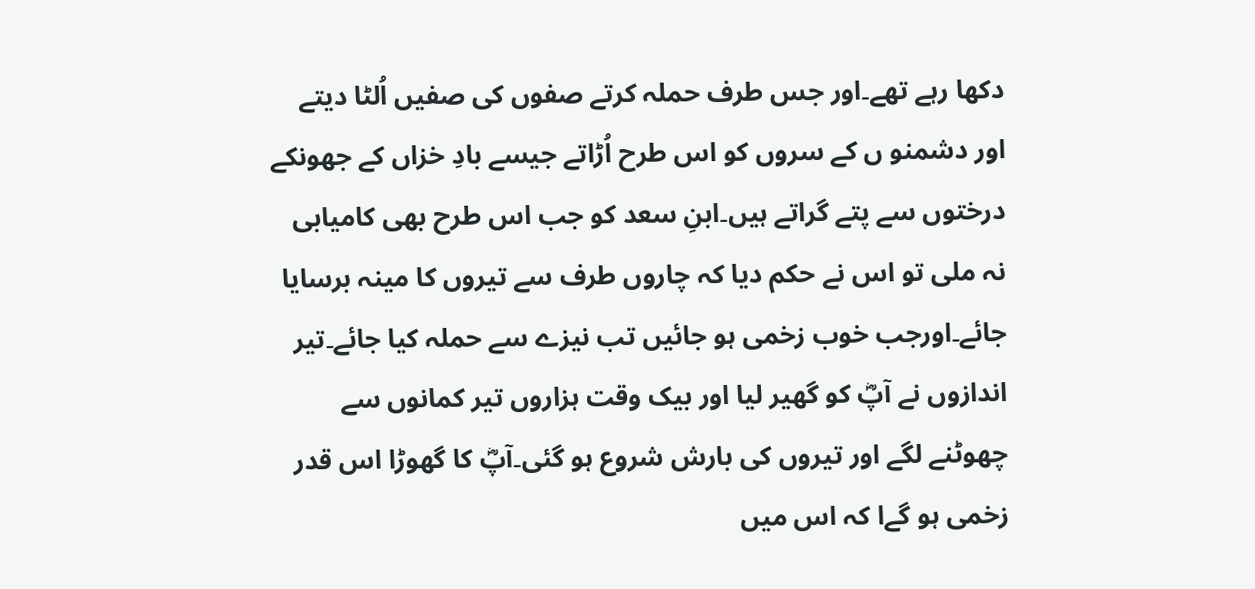دکھا رہے تھے۔اور جس طرف حملہ کرتے صفوں کی صفیں اُلٹا دیتے اور دشمنو ں کے سروں کو اس طرح اُڑاتے جیسے بادِ خزاں کے جھونکے درختوں سے پتے گراتے ہیں۔ابنِ سعد کو جب اس طرح بھی کامیابی نہ ملی تو اس نے حکم دیا کہ چاروں طرف سے تیروں کا مینہ برسایا جائے۔اورجب خوب زخمی ہو جائیں تب نیزے سے حملہ کیا جائے۔تیر اندازوں نے آپؓ کو گھیر لیا اور بیک وقت ہزاروں تیر کمانوں سے چھوٹنے لگے اور تیروں کی بارش شروع ہو گئی۔آپؓ کا گھوڑا اس قدر زخمی ہو گےا کہ اس میں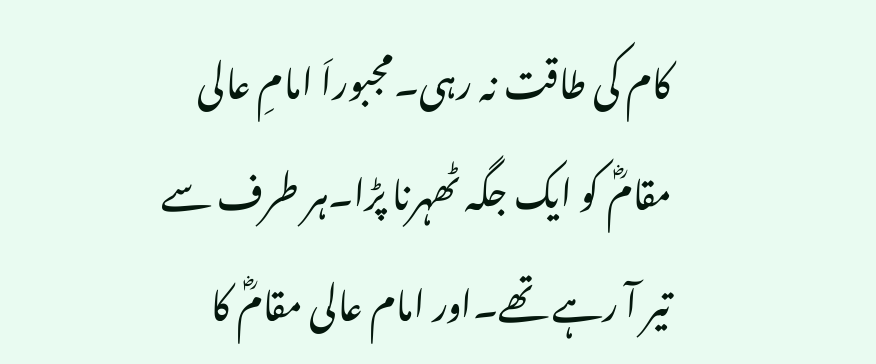کام کی طاقت نہ رہی۔مجبوراَ امامِ عالی مقامؓ کو ایک جگہ ٹھہرنا پڑا۔ہر طرف سے تیر آ رہے تھے۔اور امام عالی مقامؓ کا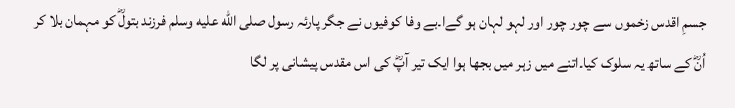جسمِ اقدس زخموں سے چور چور اور لہو لہان ہو گےا۔بے وفا کوفیوں نے جگر پارئہ رسول صلى الله عليه وسلم فرزند بتولؓ کو مہمان بلا کر اُنؓ کے ساتھ یہ سلوک کیا۔اتنے میں زہر میں بجھا ہوا ایک تیر آپؓ کی اس مقدس پیشانی پر لگا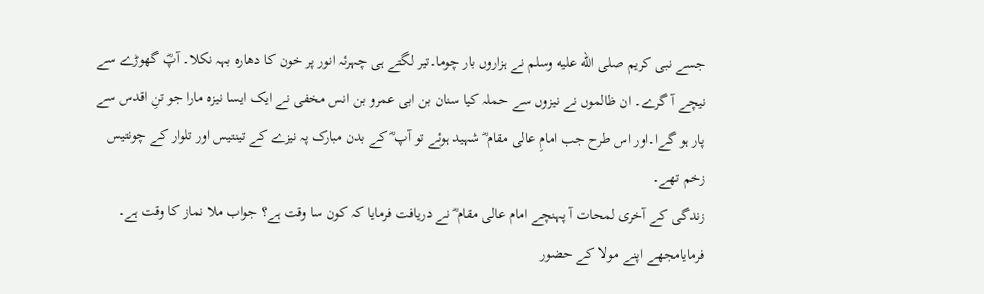جسے نبی کریم صلى الله عليه وسلم نے ہزاروں بار چوما۔تیر لگتے ہی چہرئہ انور پر خون کا دھارہ بہہ نکلا۔ آپؓ گھوڑے سے نیچے آ گرے۔ ان ظالموں نے نیزوں سے حملہ کیا سنان بن ابی عمرو بن انس مخفی نے ایک ایسا نیزہ مارا جو تنِ اقدس سے پار ہو گےا۔اور اس طرح جب امامِ عالی مقام ؓ شہید ہوئے تو آپ ؓ کے بدن مبارک پہ نیزے کے تینتیس اور تلوار کے چونتیس زخم تھے۔
زندگی کے آخری لمحات آ پہنچے امام عالی مقام ؓ نے دریافت فرمایا کہ کون سا وقت ہے؟ جواب ملا نماز کا وقت ہے۔ فرمایامجھے اپنے مولا کے حضور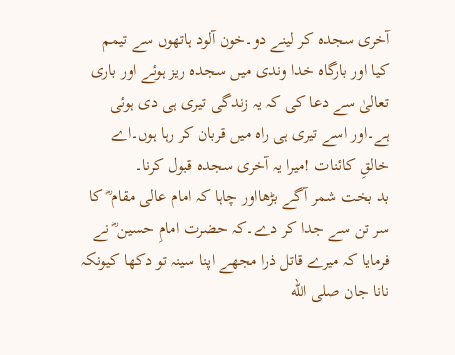آخری سجدہ کر لینے دو۔خون آلود ہاتھوں سے تیمم کیا اور بارگاہ خدا وندی میں سجدہ ریز ہوئے اور باری تعالیٰ سے دعا کی کہ یہ زندگی تیری ہی دی ہوئی ہے۔اور اسے تیری ہی راہ میں قربان کر رہا ہوں۔اے خالقِ کائنات !میرا یہ آخری سجدہ قبول کرنا۔
بد بخت شمر آگے بڑھااور چاہا کہ امام عالی مقام ؓ کا سر تن سے جدا کر دے۔کہ حضرت امامِ حسین ؓ نے فرمایا کہ میرے قاتل ذرا مجھے اپنا سینہ تو دکھا کیونکہ نانا جان صلى الله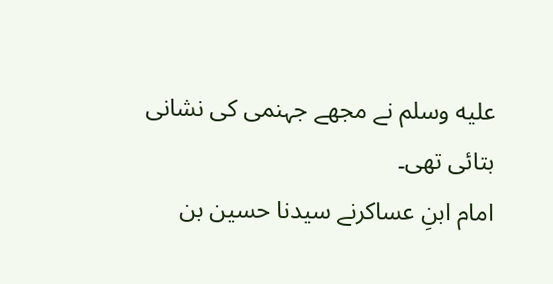عليه وسلم نے مجھے جہنمی کی نشانی بتائی تھی۔
امام ابنِ عساکرنے سیدنا حسین بن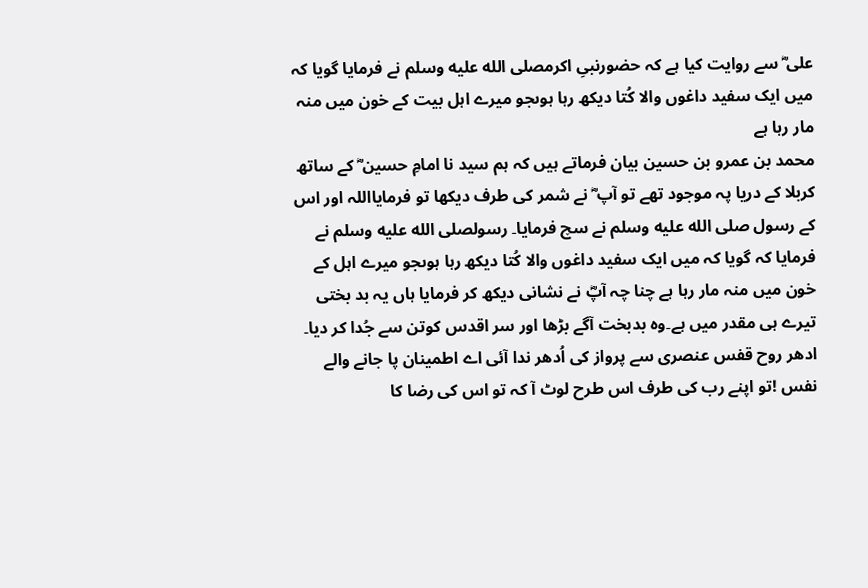علی ؓ سے روایت کیا ہے کہ حضورنبیِ اکرمصلى الله عليه وسلم نے فرمایا گویا کہ میں ایک سفید داغوں والا کُتا دیکھ رہا ہوںجو میرے اہل بیت کے خون میں منہ مار رہا ہے
محمد بن عمرو بن حسین بیان فرماتے ہیں کہ ہم سید نا امامِ حسین ؓ کے ساتھ کربلا کے دریا پہ موجود تھے تو آپ ؓ نے شمر کی طرف دیکھا تو فرمایااللہ اور اس کے رسول صلى الله عليه وسلم نے سچ فرمایا۔ رسولصلى الله عليه وسلم نے فرمایا کہ گویا کہ میں ایک سفید داغوں والا کُتا دیکھ رہا ہوںجو میرے اہل کے خون میں منہ مار رہا ہے چنا چہ آپؓ نے نشانی دیکھ کر فرمایا ہاں یہ بد بختی تیرے ہی مقدر میں ہے۔وہ بدبخت آگے بڑھا اور سر اقدس کوتن سے جُدا کر دیا۔
ادھر روح قفس عنصری سے پرواز کی اُدھر ندا آئی اے اطمینان پا جانے والے نفس !تو اپنے رب کی طرف اس طرح لوٹ آ کہ تو اس کی رضا کا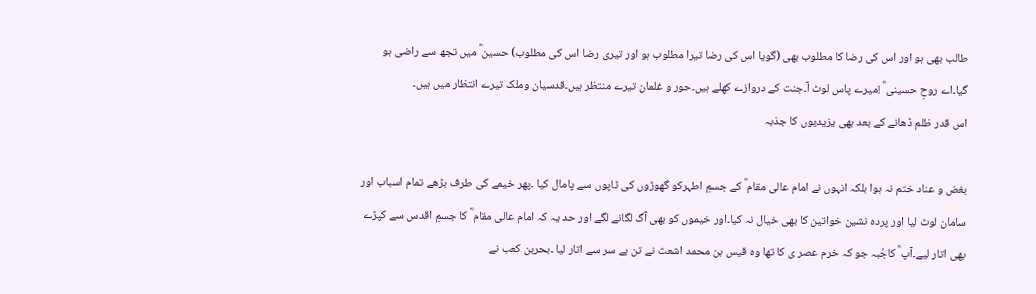طالب بھی ہو اور اس کی رضا کا مطلوب بھی (گویا اس کی رضا تیرا مطلوب ہو اور تیری رضا اس کی مطلوب) حسین ؓ میں تجھ سے راضی ہو گیا۔اے روحِ حسینی ؓ !میرے پاس لوٹ آ۔جنت کے دروازے کھلے ہیں۔حور و غلمان تیرے منتظر ہیں۔قدسیان وملک تیرے انتظار میں ہیں۔
اس قدر ظلم ڈھانے کے بعد بھی یزیدیوں کا جذبہ

بغض و عناد ختم نہ ہوا بلکہ انہوں نے امام عالی مقام ؓ کے جسمِ اطہرکو گھوڑوں کی ٹاپوں سے پامال کیا ۔پھر خیمے کی طرف بڑھے تمام اسباب اور سامان لوٹ لیا اور پردہ نشین خواتین کا بھی خیال نہ کیا۔اور خیموں کو بھی آگ لگانے لگے اور حد یہ کہ امام عالی مقام ؓ کا جسمِ اقدس سے کپڑے بھی اتار لیے۔آپ ؓ کاجُبہ جو کہ خرم عصر ی کا تھا وہ قیس بن محمد اشعث نے تن بے سر سے اتار لیا ۔بحربن کعب نے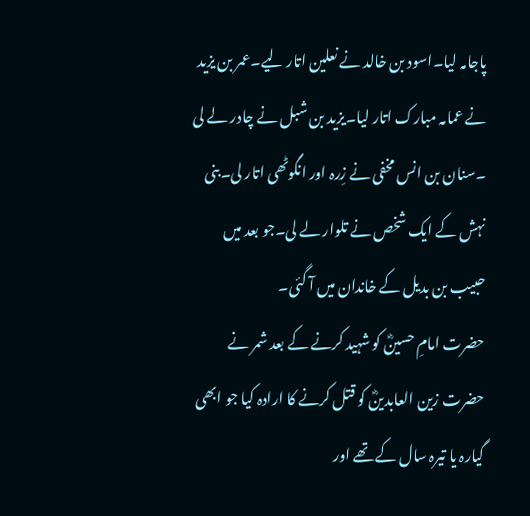پاجامہ لیا۔اسود بن خالد نے نعلین اتار لیے۔عمر بن یزید نے عمامہ مبارک اتار لیا۔یزید بن شبل نے چادر لے لی ۔سنان بن انس مخفی نے زِرہ اور انگوٹھی اتار لی۔بنی نہش کے ایک شخص نے تلوار لے لی۔جو بعد میں حبیب بن بدیل کے خاندان میں آ گئی۔
حضرت امامِ حسینؓ کو شہید کرنے کے بعد شمر نے حضرت زین العابدینؓ کو قتل کرنے کا ارادہ کیا جو ابھی گیارہ یا تیرہ سال کے تھے اور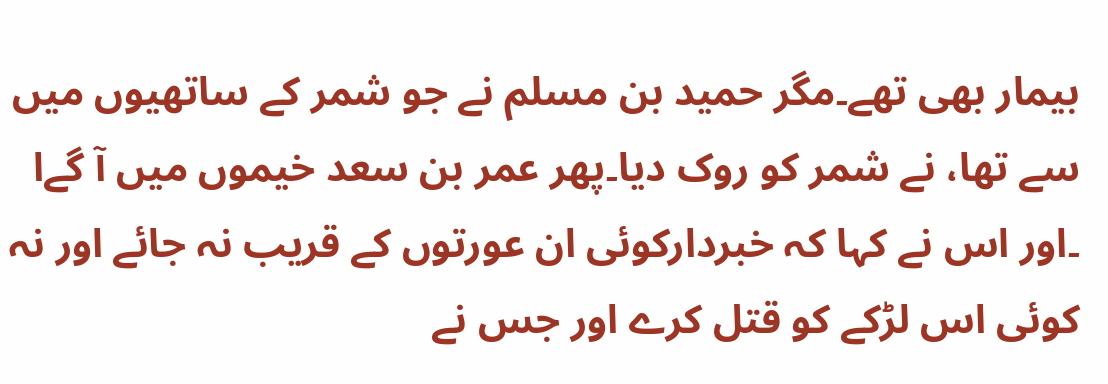بیمار بھی تھے۔مگر حمید بن مسلم نے جو شمر کے ساتھیوں میں سے تھا، نے شمر کو روک دیا۔پھر عمر بن سعد خیموں میں آ گےا ۔اور اس نے کہا کہ خبردارکوئی ان عورتوں کے قریب نہ جائے اور نہ کوئی اس لڑکے کو قتل کرے اور جس نے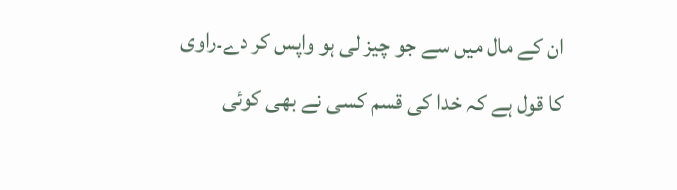ان کے مال میں سے جو چیز لی ہو واپس کر دے۔راوی کا قول ہے کہ خدا کی قسم کسی نے بھی کوئی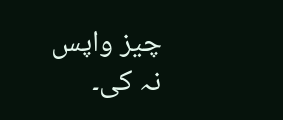چیز واپس نہ کی۔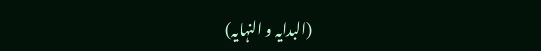(البدایہ و النہایہ)